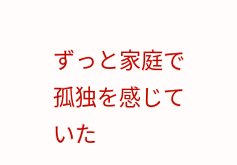ずっと家庭で孤独を感じていた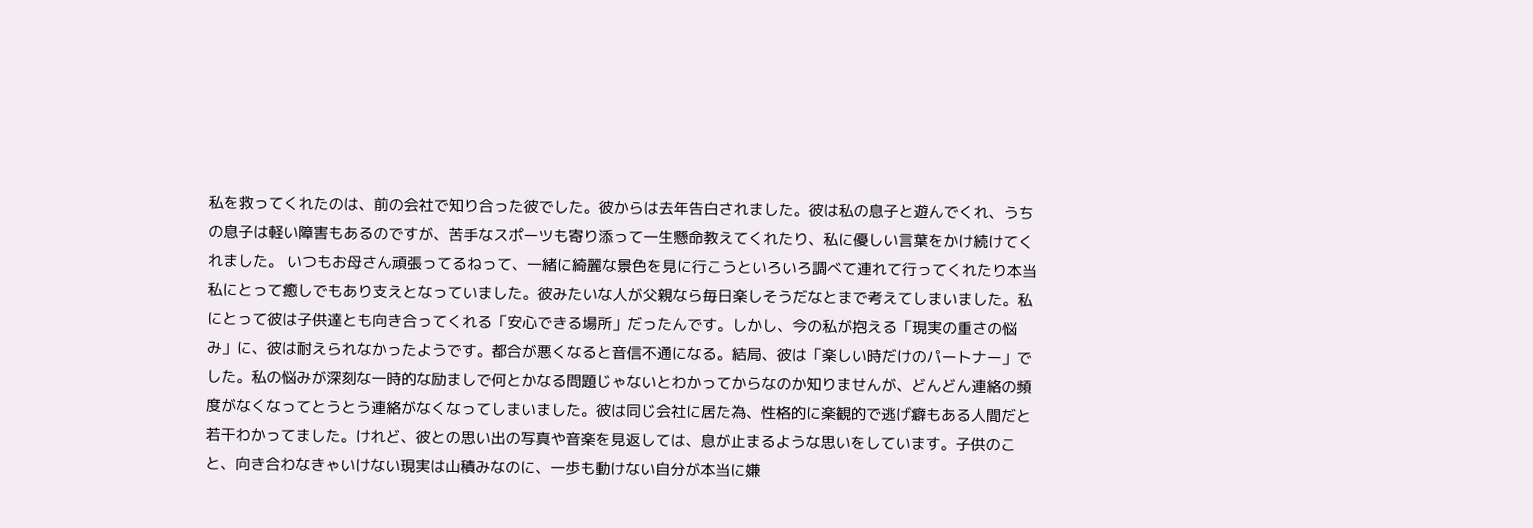私を救ってくれたのは、前の会社で知り合った彼でした。彼からは去年告白されました。彼は私の息子と遊んでくれ、うちの息子は軽い障害もあるのですが、苦手なスポーツも寄り添って一生懸命教えてくれたり、私に優しい言葉をかけ続けてくれました。 いつもお母さん頑張ってるねって、一緒に綺麗な景色を見に行こうといろいろ調べて連れて行ってくれたり本当私にとって癒しでもあり支えとなっていました。彼みたいな人が父親なら毎日楽しそうだなとまで考えてしまいました。私にとって彼は子供達とも向き合ってくれる「安心できる場所」だったんです。しかし、今の私が抱える「現実の重さの悩み」に、彼は耐えられなかったようです。都合が悪くなると音信不通になる。結局、彼は「楽しい時だけのパートナー」でした。私の悩みが深刻な一時的な励ましで何とかなる問題じゃないとわかってからなのか知りませんが、どんどん連絡の頻度がなくなってとうとう連絡がなくなってしまいました。彼は同じ会社に居た為、性格的に楽観的で逃げ癖もある人間だと若干わかってました。けれど、彼との思い出の写真や音楽を見返しては、息が止まるような思いをしています。子供のこと、向き合わなきゃいけない現実は山積みなのに、一歩も動けない自分が本当に嫌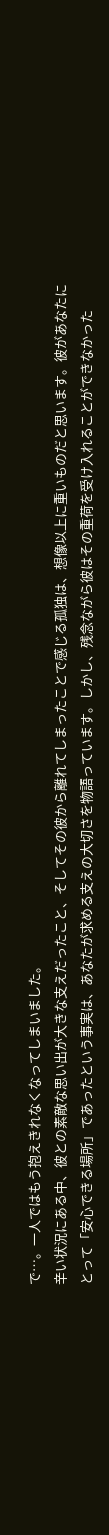で…。一人ではもう抱えきれなくなってしまいました。
辛い状況にある中、彼との素敵な思い出が大きな支えだったこと、そしてその彼から離れてしまったことで感じる孤独は、想像以上に重いものだと思います。彼があなたにとって「安心できる場所」であったという事実は、あなたが求める支えの大切さを物語っています。しかし、残念ながら彼はその重荷を受け入れることができなかった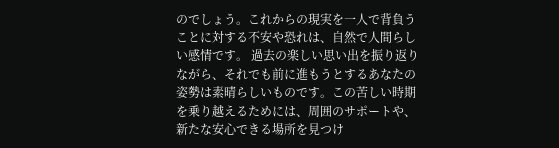のでしょう。これからの現実を一人で背負うことに対する不安や恐れは、自然で人間らしい感情です。 過去の楽しい思い出を振り返りながら、それでも前に進もうとするあなたの姿勢は素晴らしいものです。この苦しい時期を乗り越えるためには、周囲のサポートや、新たな安心できる場所を見つけ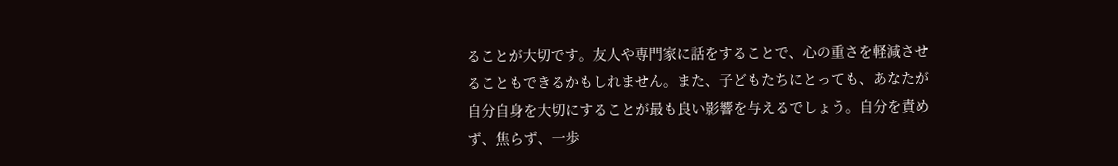ることが大切です。友人や専門家に話をすることで、心の重さを軽減させることもできるかもしれません。また、子どもたちにとっても、あなたが自分自身を大切にすることが最も良い影響を与えるでしょう。自分を責めず、焦らず、一歩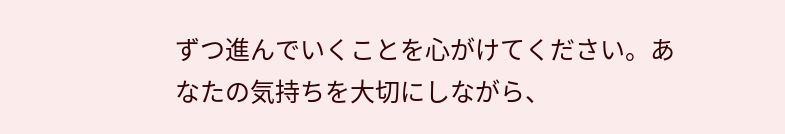ずつ進んでいくことを心がけてください。あなたの気持ちを大切にしながら、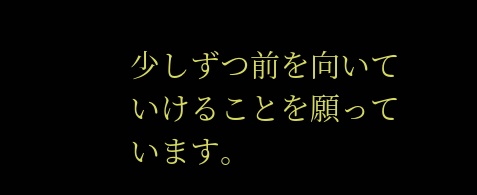少しずつ前を向いていけることを願っています。